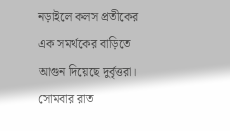নড়াইলে কলস প্রতীকের এক সমর্থকের বাড়িতে আগুন দিয়েছে দুর্বৃত্তরা। সোমবার রাত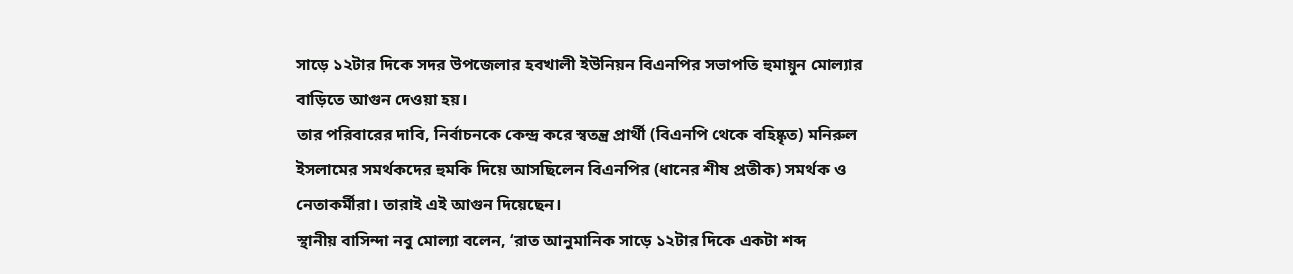সাড়ে ১২টার দিকে সদর উপজেলার হবখালী ইউনিয়ন বিএনপির সভাপতি হুমায়ুন মোল্যার বাড়িতে আগুন দেওয়া হয়।
তার পরিবারের দাবি, নির্বাচনকে কেন্দ্র করে স্বতন্ত্র প্রার্থী (বিএনপি থেকে বহিষ্কৃত) মনিরুল ইসলামের সমর্থকদের হুমকি দিয়ে আসছিলেন বিএনপির (ধানের শীষ প্রতীক) সমর্থক ও নেতাকর্মীরা। তারাই এই আগুন দিয়েছেন।
স্থানীয় বাসিন্দা নবু মোল্যা বলেন, ‘রাত আনুমানিক সাড়ে ১২টার দিকে একটা শব্দ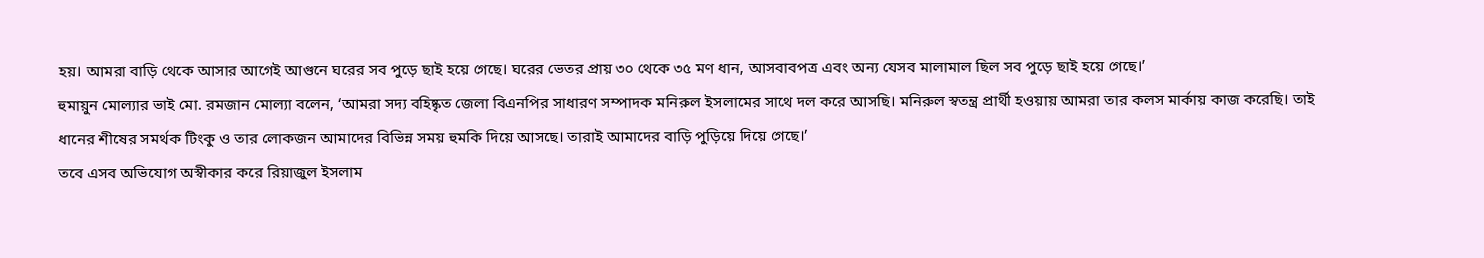হয়। আমরা বাড়ি থেকে আসার আগেই আগুনে ঘরের সব পুড়ে ছাই হয়ে গেছে। ঘরের ভেতর প্রায় ৩০ থেকে ৩৫ মণ ধান, আসবাবপত্র এবং অন্য যেসব মালামাল ছিল সব পুড়ে ছাই হয়ে গেছে।’
হুমায়ুন মোল্যার ভাই মো. রমজান মোল্যা বলেন, ‘আমরা সদ্য বহিষ্কৃত জেলা বিএনপির সাধারণ সম্পাদক মনিরুল ইসলামের সাথে দল করে আসছি। মনিরুল স্বতন্ত্র প্রার্থী হওয়ায় আমরা তার কলস মার্কায় কাজ করেছি। তাই ধানের শীষের সমর্থক টিংকু ও তার লোকজন আমাদের বিভিন্ন সময় হুমকি দিয়ে আসছে। তারাই আমাদের বাড়ি পুড়িয়ে দিয়ে গেছে।’
তবে এসব অভিযোগ অস্বীকার করে রিয়াজুল ইসলাম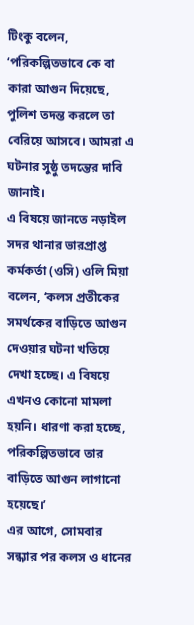টিংকু বলেন, ‘পরিকল্পিতভাবে কে বা কারা আগুন দিয়েছে, পুলিশ তদন্ত করলে তা বেরিয়ে আসবে। আমরা এ ঘটনার সুষ্ঠু তদন্তের দাবি জানাই।
এ বিষয়ে জানতে নড়াইল সদর থানার ভারপ্রাপ্ত কর্মকর্তা (ওসি) ওলি মিয়া বলেন, ‘কলস প্রতীকের সমর্থকের বাড়িতে আগুন দেওয়ার ঘটনা খতিয়ে দেখা হচ্ছে। এ বিষয়ে এখনও কোনো মামলা হয়নি। ধারণা করা হচ্ছে, পরিকল্পিতভাবে তার বাড়িতে আগুন লাগানো হয়েছে।’
এর আগে, সোমবার সন্ধ্যার পর কলস ও ধানের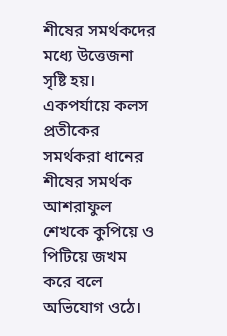শীষের সমর্থকদের মধ্যে উত্তেজনা সৃষ্টি হয়। একপর্যায়ে কলস প্রতীকের সমর্থকরা ধানের শীষের সমর্থক আশরাফুল শেখকে কুপিয়ে ও পিটিয়ে জখম করে বলে অভিযোগ ওঠে।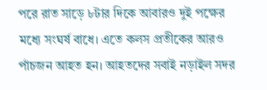পরে রাত সাড়ে ৮টার দিকে আবারও দুই পক্ষের মধ্যে সংঘর্ষ বাধে। এতে কলস প্রতীকের আরও পাঁচজন আহত হন। আহতদের সবাই নড়াইল সদর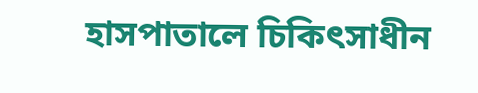হাসপাতালে চিকিৎসাধীন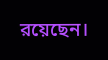রয়েছেন।